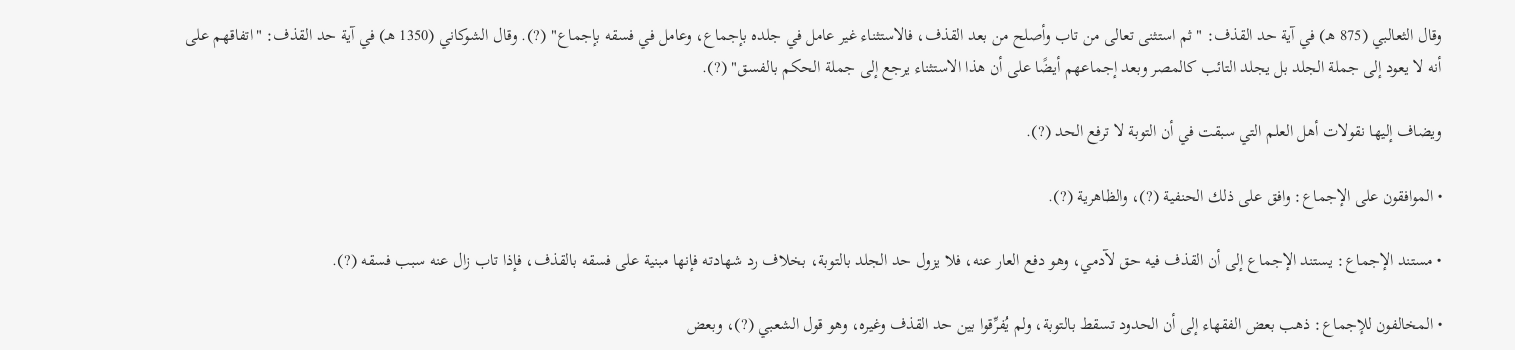وقال الثعالبي (875 هـ) في آية حد القذف: "ثم استثنى تعالى من تاب وأصلح من بعد القذف، فالاستثناء غير عامل في جلده بإجماع، وعامل في فسقه بإجماع" (?). وقال الشوكاني (1350 هـ) في آية حد القذف: "اتفاقهم على أنه لا يعود إلى جملة الجلد بل يجلد التائب كالمصر وبعد إجماعهم أيضًا على أن هذا الاستثناء يرجع إلى جملة الحكم بالفسق" (?).

ويضاف إليها نقولات أهل العلم التي سبقت في أن التوبة لا ترفع الحد (?).

• الموافقون على الإجماع: وافق على ذلك الحنفية (?)، والظاهرية (?).

• مستند الإجماع: يستند الإجماع إلى أن القذف فيه حق لآدمي، وهو دفع العار عنه، فلا يزول حد الجلد بالتوبة، بخلاف رد شهادته فإنها مبنية على فسقه بالقذف، فإذا تاب زال عنه سبب فسقه (?).

• المخالفون للإجماع: ذهب بعض الفقهاء إلى أن الحدود تسقط بالتوبة، ولم يُفرِّقوا بين حد القذف وغيره، وهو قول الشعبي (?)، وبعض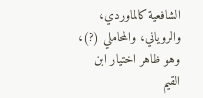الشافعية كالماوردي، والروياني، والمحاملي (?)، وهو ظاهر اختيار ابن القيم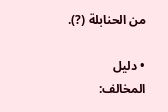من الحنابلة (?).

• دليل المخالف: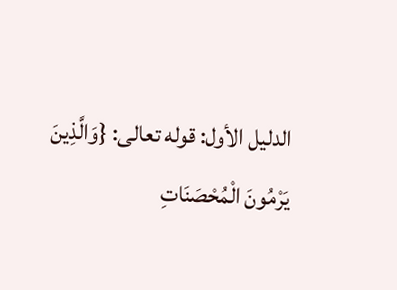الدليل الأول: قوله تعالى: {وَالَّذِينَ يَرْمُونَ الْمُحْصَنَاتِ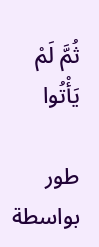ثُمَّ لَمْ يَأْتُوا

طور بواسطة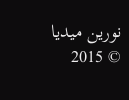نورين ميديا © 2015